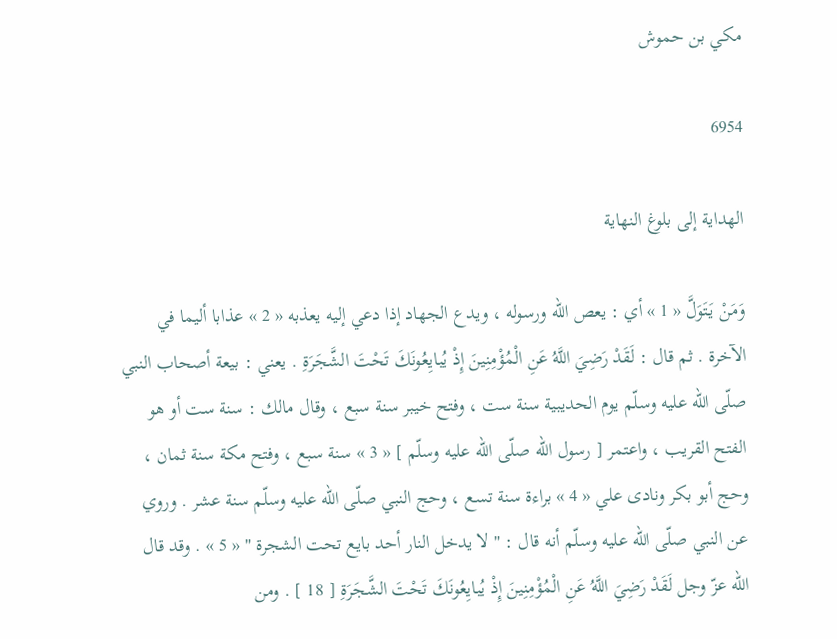مكي بن حموش

6954

الهداية إلى بلوغ النهاية

وَمَنْ يَتَوَلَّ « 1 » أي : يعص اللّه ورسوله ، ويدع الجهاد إذا دعي إليه يعذبه « 2 » عذابا أليما في الآخرة . ثم قال : لَقَدْ رَضِيَ اللَّهُ عَنِ الْمُؤْمِنِينَ إِذْ يُبايِعُونَكَ تَحْتَ الشَّجَرَةِ . يعني : بيعة أصحاب النبي صلّى اللّه عليه وسلّم يوم الحديبية سنة ست ، وفتح خيبر سنة سبع ، وقال مالك : سنة ست أو هو الفتح القريب ، واعتمر [ رسول اللّه صلّى اللّه عليه وسلّم ] « 3 » سنة سبع ، وفتح مكة سنة ثمان ، وحج أبو بكر ونادى علي « 4 » براءة سنة تسع ، وحج النبي صلّى اللّه عليه وسلّم سنة عشر . وروي عن النبي صلّى اللّه عليه وسلّم أنه قال : " لا يدخل النار أحد بايع تحت الشجرة " « 5 » . وقد قال اللّه عزّ وجل لَقَدْ رَضِيَ اللَّهُ عَنِ الْمُؤْمِنِينَ إِذْ يُبايِعُونَكَ تَحْتَ الشَّجَرَةِ [ 18 ] . ومن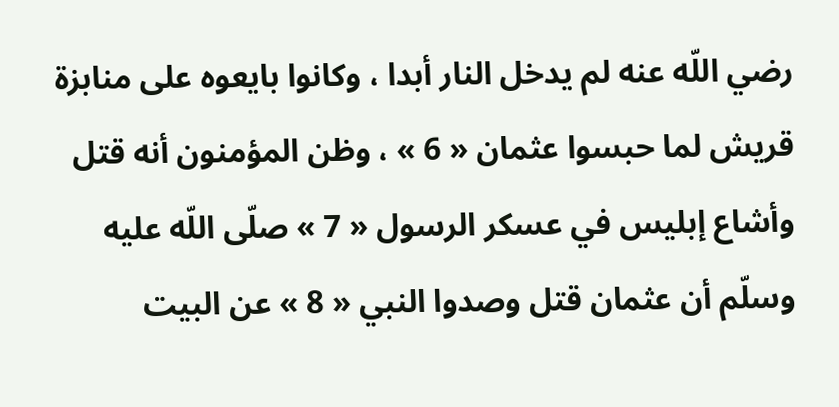رضي اللّه عنه لم يدخل النار أبدا ، وكانوا بايعوه على منابزة قريش لما حبسوا عثمان « 6 » ، وظن المؤمنون أنه قتل وأشاع إبليس في عسكر الرسول « 7 » صلّى اللّه عليه وسلّم أن عثمان قتل وصدوا النبي « 8 » عن البيت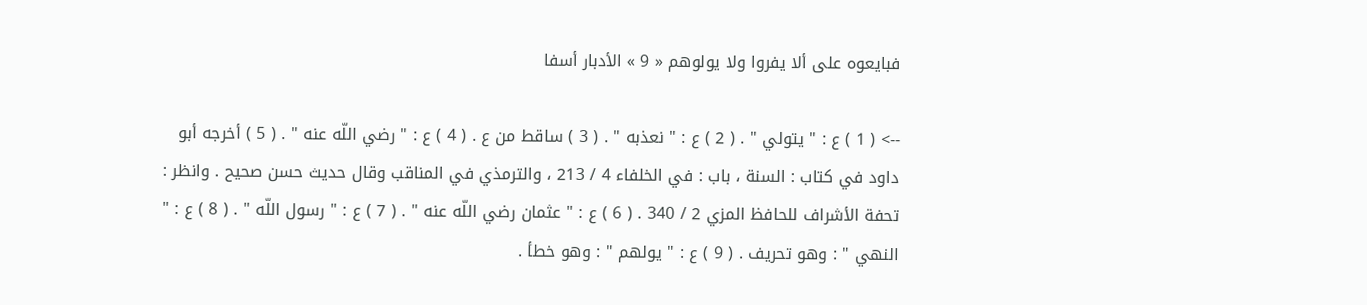فبايعوه على ألا يفروا ولا يولوهم « 9 » الأدبار أسفا

--> ( 1 ) ع : " يتولي " . ( 2 ) ع : " نعذبه " . ( 3 ) ساقط من ع . ( 4 ) ع : " رضي اللّه عنه " . ( 5 ) أخرجه أبو داود في كتاب : السنة ، باب : في الخلفاء 4 / 213 ، والترمذي في المناقب وقال حديث حسن صحيح . وانظر : تحفة الأشراف للحافظ المزي 2 / 340 . ( 6 ) ع : " عثمان رضي اللّه عنه " . ( 7 ) ع : " رسول اللّه " . ( 8 ) ع : " النهي " : وهو تحريف . ( 9 ) ع : " يولهم " : وهو خطأ .